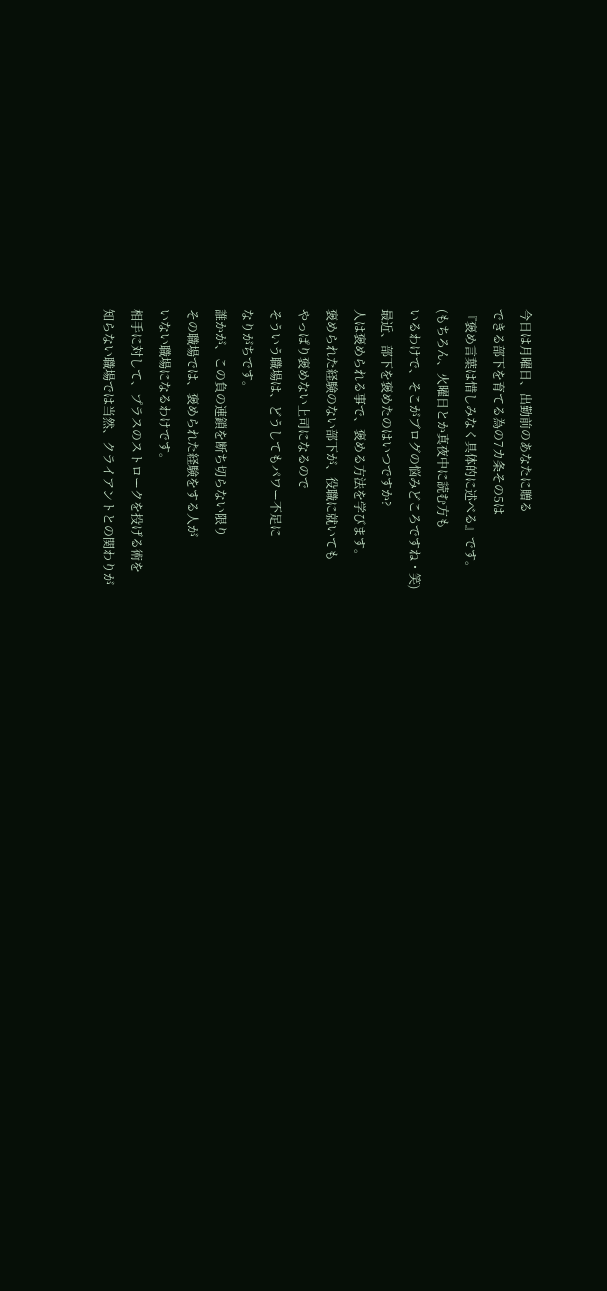今日は月曜日、出勤前のあなたに贈る
できる部下を育てる為の7カ条その5は
『褒め言葉は惜しみなく具体的に述べる』です。
(もちろん、火曜日とか真夜中に読む方も
いるわけで、そこがブログの悩みどころですね・笑)
最近、部下を褒めたのはいつですか?
人は褒められる事で、褒める方法を学びます。
褒められた経験のない部下が、役職に就いても
やっぱり褒めない上司になるので
そういう職場は、どうしてもパワー不足に
なりがちです。
誰かが、この負の連鎖を断ち切らない限り
その職場では、褒められた経験をする人が
いない職場になるわけです。
相手に対して、プラスのストロークを投げる術を
知らない職場では当然、クライアントとの関わりが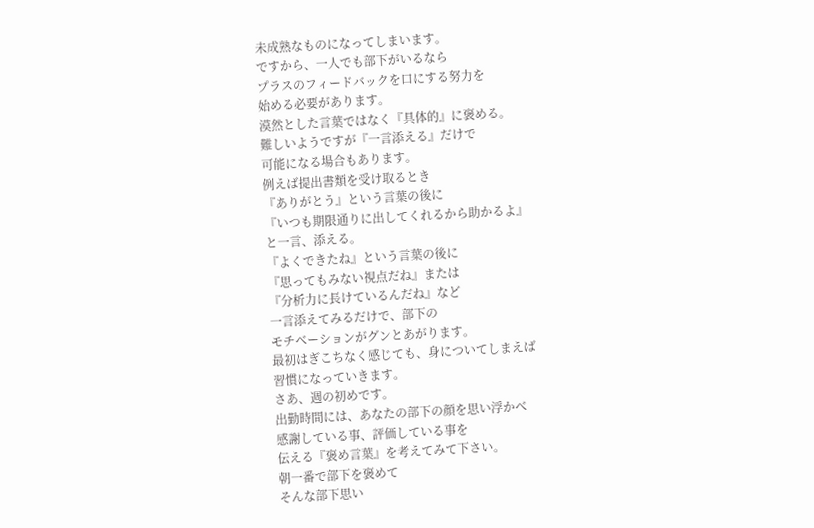未成熟なものになってしまいます。
ですから、一人でも部下がいるなら
プラスのフィードバックを口にする努力を
始める必要があります。
漠然とした言葉ではなく『具体的』に褒める。
難しいようですが『一言添える』だけで
可能になる場合もあります。
例えば提出書類を受け取るとき
『ありがとう』という言葉の後に
『いつも期限通りに出してくれるから助かるよ』
と一言、添える。
『よくできたね』という言葉の後に
『思ってもみない視点だね』または
『分析力に長けているんだね』など
一言添えてみるだけで、部下の
モチベーションがグンとあがります。
最初はぎこちなく感じても、身についてしまえば
習慣になっていきます。
さあ、週の初めです。
出勤時間には、あなたの部下の顔を思い浮かべ
感謝している事、評価している事を
伝える『褒め言葉』を考えてみて下さい。
朝一番で部下を褒めて
そんな部下思い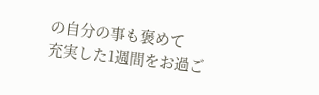の自分の事も褒めて
充実した1週間をお過ご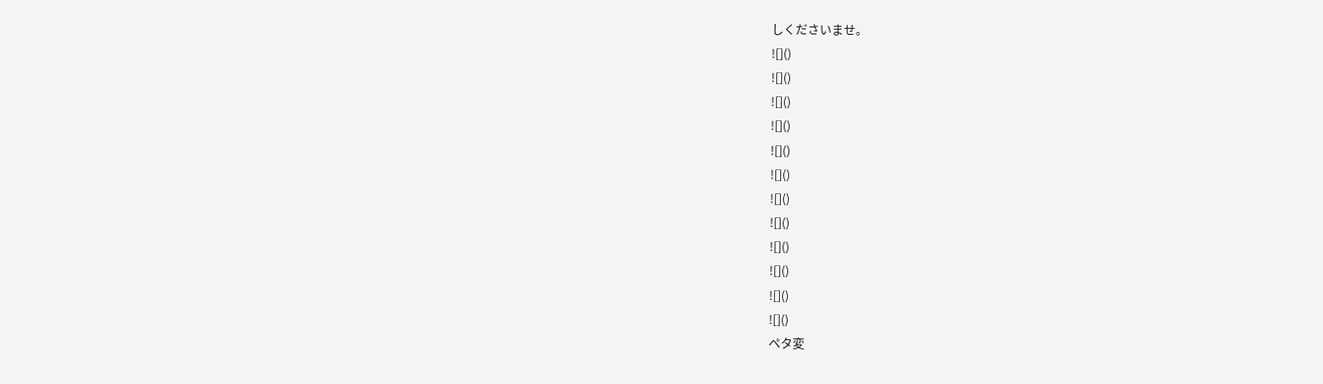しくださいませ。
![]()
![]()
![]()
![]()
![]()
![]()
![]()
![]()
![]()
![]()
![]()
![]()
ペタ変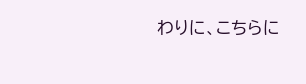わりに、こちらに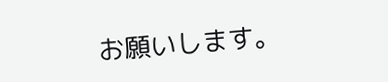お願いします。